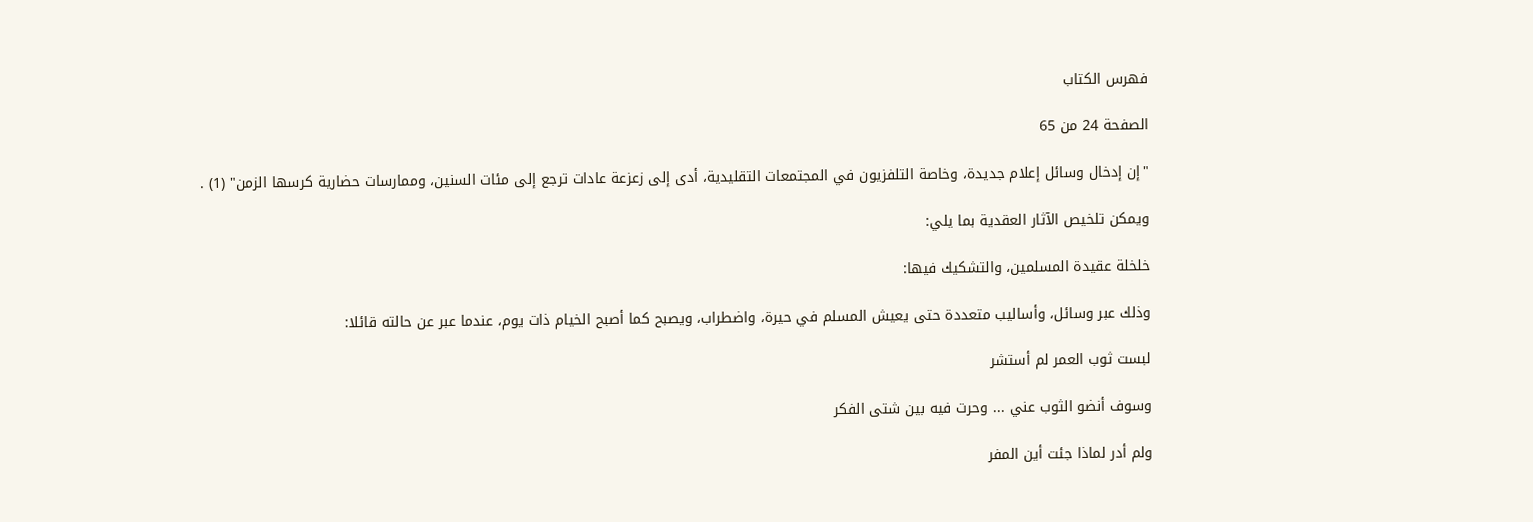فهرس الكتاب

الصفحة 24 من 65

"إن إدخال وسائل إعلام جديدة، وخاصة التلفزيون في المجتمعات التقليدية، أدى إلى زعزعة عادات ترجع إلى مئات السنين، وممارسات حضارية كرسها الزمن" (1) .

ويمكن تلخيص الآثار العقدية بما يلي:

خلخلة عقيدة المسلمين، والتشكيك فيها:

وذلك عبر وسائل، وأساليب متعددة حتى يعيش المسلم في حيرة، واضطراب، ويصبح كما أصبح الخيام ذات يوم، عندما عبر عن حالته قائلا:

لبست ثوب العمر لم أستشر

وسوف أنضو الثوب عني ... وحرت فيه بين شتى الفكر

ولم أدر لماذا جئت أين المفر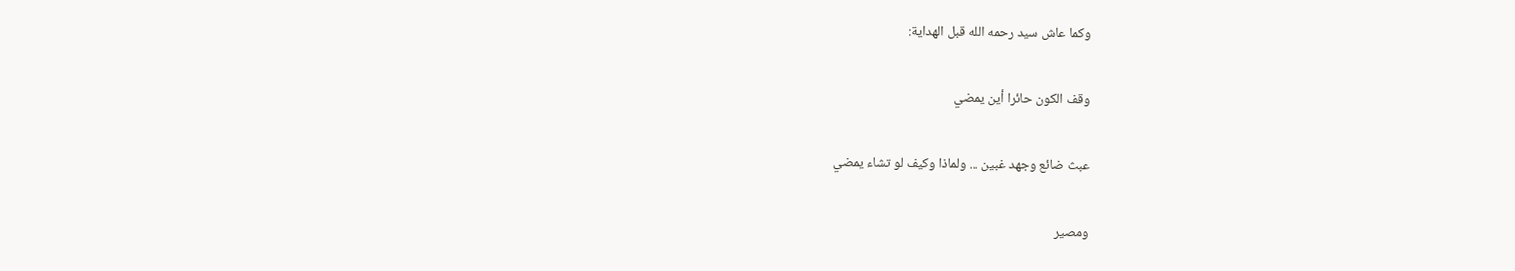وكما عاش سيد رحمه الله قبل الهداية:

وقف الكون حائرا أين يمضي

عبث ضائع وجهد غبين ... ولماذا وكيف لو تشاء يمضي

ومصير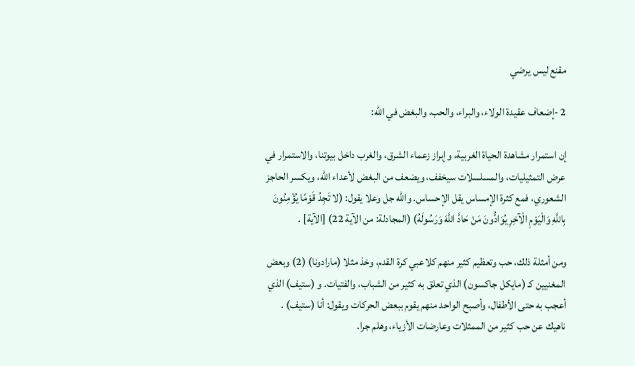مقنع ليس يرضي

2 -إضعاف عقيدة الولاء، والبراء، والحب، والبغض في الله:

إن استمرار مشاهدة الحياة الغربية، وإبراز زعماء الشرق، والغرب داخل بيوتنا، والاستمرار في عرض التمثيليات، والمسلسلات سيخفف، ويضعف من البغض لأعداء الله، ويكسر الحاجز الشعوري، فمع كثرة الإمساس يقل الإحساس. والله جل وعلا يقول: (لا تَجِدُ قَوْمًا يُؤْمِنُونَ بِاللَّهِ وَالْيَوْمِ الْآخِرِ يُوَادُّونَ مَنْ حَادَّ اللَّهَ وَرَسُولَهُ) (المجادلة: من الآية 22) [الآية] .

ومن أمثلة ذلك، حب وتعظيم كثير منهم كلاعبي كرة القدم، وخذ مثلا (مارادونا) (2) وبعض المغنيين كـ (مايكل جاكسون) الذي تعلق به كثير من الشباب، والفتيات. و (ستيف) الذي أعجب به حتى الأطفال، وأصبح الواحد منهم يقوم ببعض الحركات ويقول: أنا (ستيف) . ناهيك عن حب كثير من الممثلات وعارضات الأزياء، وهلم جرا.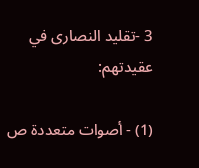3 -تقليد النصارى في عقيدتهم:

(1) - أصوات متعددة ص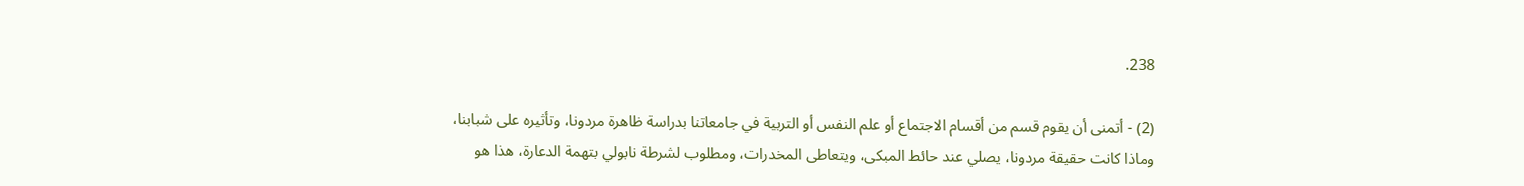238.

(2) - أتمنى أن يقوم قسم من أقسام الاجتماع أو علم النفس أو التربية في جامعاتنا بدراسة ظاهرة مردونا، وتأثيره على شبابنا، وماذا كانت حقيقة مردونا، يصلي عند حائط المبكى، ويتعاطى المخدرات، ومطلوب لشرطة نابولي بتهمة الدعارة، هذا هو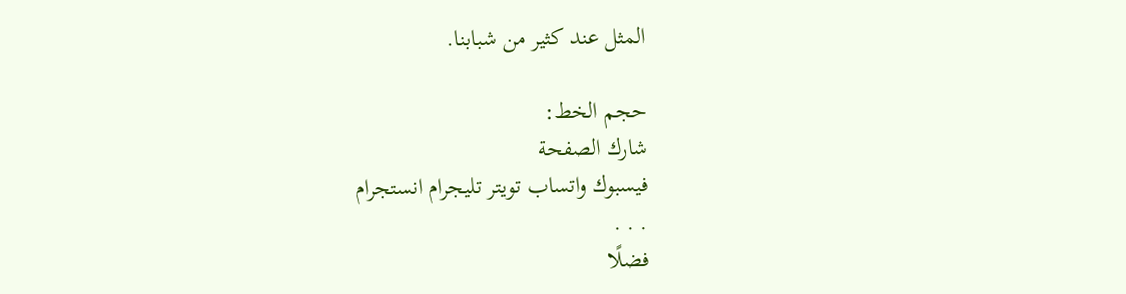المثل عند كثير من شبابنا.

حجم الخط:
شارك الصفحة
فيسبوك واتساب تويتر تليجرام انستجرام
. . .
فضلًا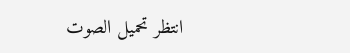انتظر تحميل الصوت